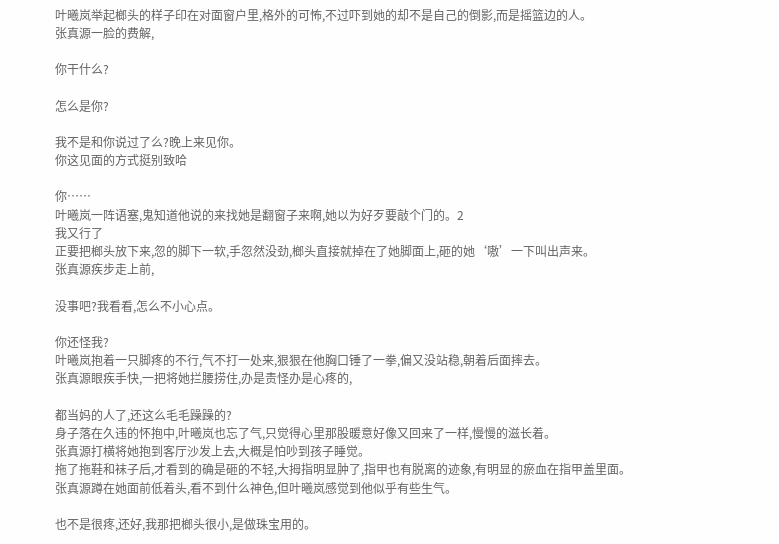叶曦岚举起榔头的样子印在对面窗户里,格外的可怖,不过吓到她的却不是自己的倒影,而是摇篮边的人。
张真源一脸的费解,

你干什么?

怎么是你?

我不是和你说过了么?晚上来见你。
你这见面的方式挺别致哈

你……
叶曦岚一阵语塞,鬼知道他说的来找她是翻窗子来啊,她以为好歹要敲个门的。2
我又行了
正要把榔头放下来,忽的脚下一软,手忽然没劲,榔头直接就掉在了她脚面上,砸的她‘嗷’一下叫出声来。
张真源疾步走上前,

没事吧?我看看,怎么不小心点。

你还怪我?
叶曦岚抱着一只脚疼的不行,气不打一处来,狠狠在他胸口锤了一拳,偏又没站稳,朝着后面摔去。
张真源眼疾手快,一把将她拦腰捞住,办是责怪办是心疼的,

都当妈的人了,还这么毛毛躁躁的?
身子落在久违的怀抱中,叶曦岚也忘了气,只觉得心里那股暖意好像又回来了一样,慢慢的滋长着。
张真源打横将她抱到客厅沙发上去,大概是怕吵到孩子睡觉。
拖了拖鞋和袜子后,才看到的确是砸的不轻,大拇指明显肿了,指甲也有脱离的迹象,有明显的瘀血在指甲盖里面。
张真源蹲在她面前低着头,看不到什么神色,但叶曦岚感觉到他似乎有些生气。

也不是很疼,还好,我那把榔头很小,是做珠宝用的。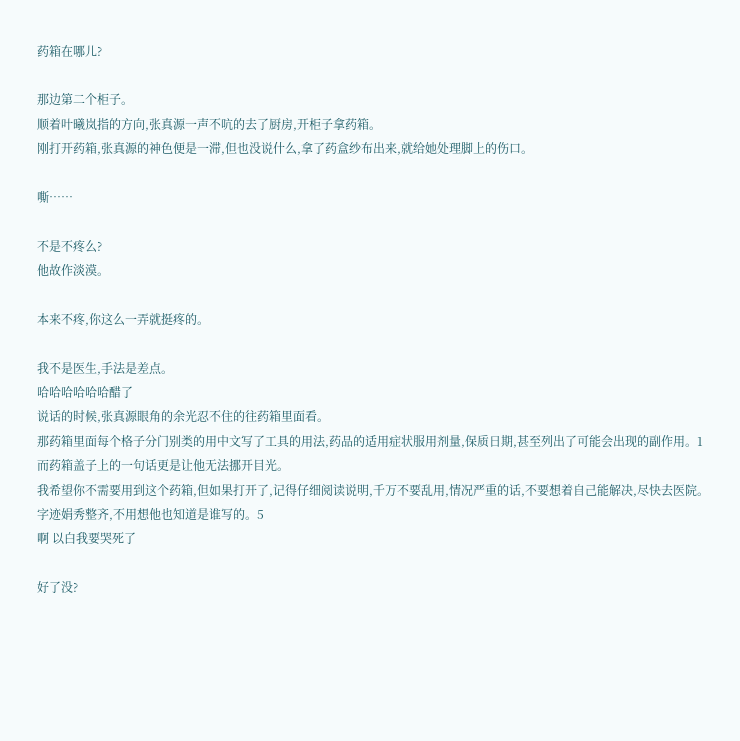药箱在哪儿?

那边第二个柜子。
顺着叶曦岚指的方向,张真源一声不吭的去了厨房,开柜子拿药箱。
刚打开药箱,张真源的神色便是一滞,但也没说什么,拿了药盒纱布出来,就给她处理脚上的伤口。

嘶……

不是不疼么?
他故作淡漠。

本来不疼,你这么一弄就挺疼的。

我不是医生,手法是差点。
哈哈哈哈哈哈醋了
说话的时候,张真源眼角的余光忍不住的往药箱里面看。
那药箱里面每个格子分门别类的用中文写了工具的用法,药品的适用症状服用剂量,保质日期,甚至列出了可能会出现的副作用。1
而药箱盖子上的一句话更是让他无法挪开目光。
我希望你不需要用到这个药箱,但如果打开了,记得仔细阅读说明,千万不要乱用,情况严重的话,不要想着自己能解决,尽快去医院。
字迹娟秀整齐,不用想他也知道是谁写的。5
啊 以白我要哭死了

好了没?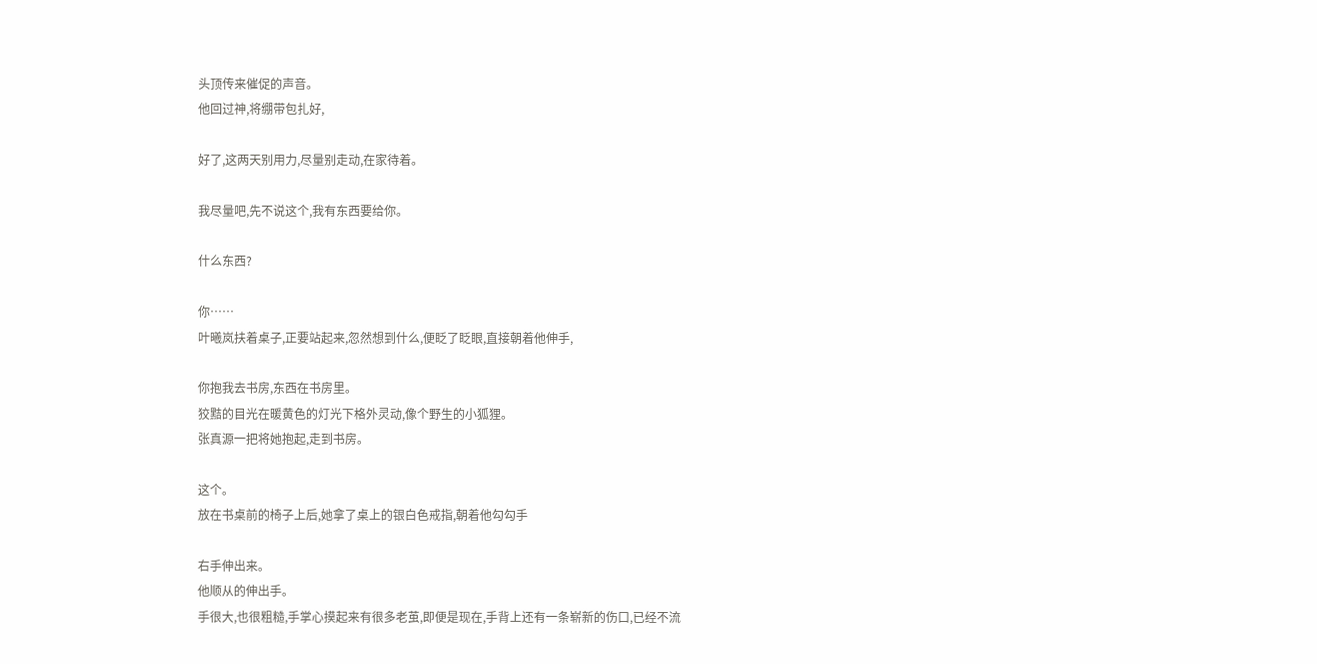头顶传来催促的声音。
他回过神,将绷带包扎好,

好了,这两天别用力,尽量别走动,在家待着。

我尽量吧,先不说这个,我有东西要给你。

什么东西?

你……
叶曦岚扶着桌子,正要站起来,忽然想到什么,便眨了眨眼,直接朝着他伸手,

你抱我去书房,东西在书房里。
狡黠的目光在暖黄色的灯光下格外灵动,像个野生的小狐狸。
张真源一把将她抱起,走到书房。

这个。
放在书桌前的椅子上后,她拿了桌上的银白色戒指,朝着他勾勾手

右手伸出来。
他顺从的伸出手。
手很大,也很粗糙,手掌心摸起来有很多老茧,即便是现在,手背上还有一条崭新的伤口,已经不流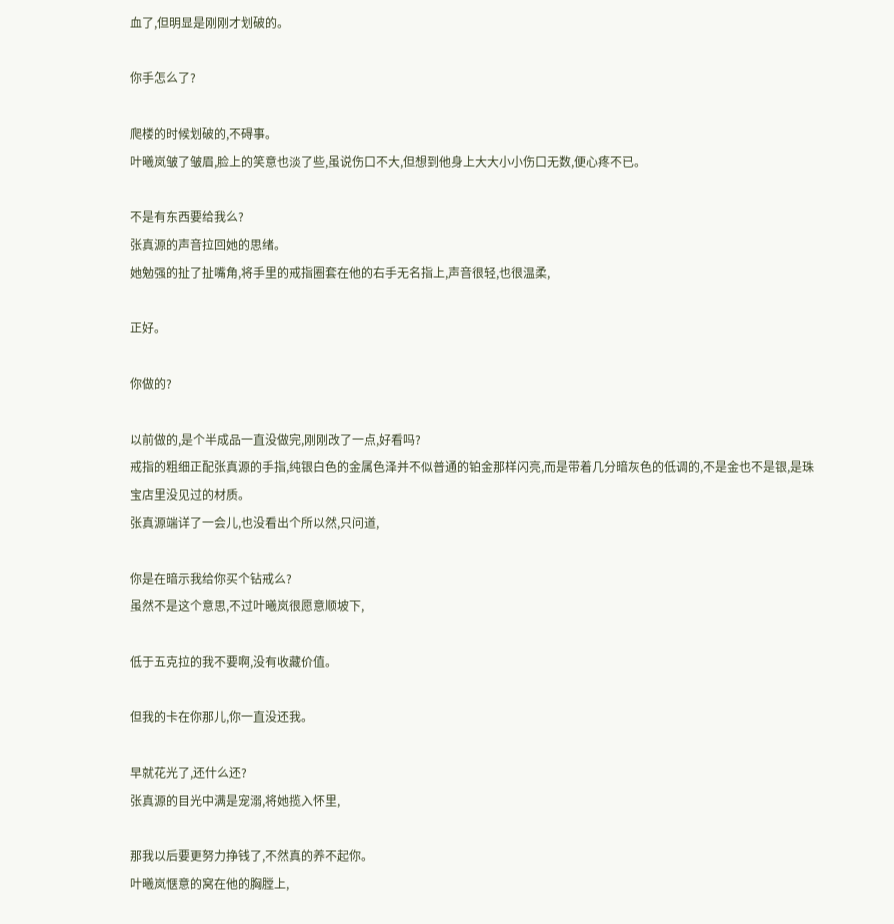血了,但明显是刚刚才划破的。

你手怎么了?

爬楼的时候划破的,不碍事。
叶曦岚皱了皱眉,脸上的笑意也淡了些,虽说伤口不大,但想到他身上大大小小伤口无数,便心疼不已。

不是有东西要给我么?
张真源的声音拉回她的思绪。
她勉强的扯了扯嘴角,将手里的戒指圈套在他的右手无名指上,声音很轻,也很温柔,

正好。

你做的?

以前做的,是个半成品一直没做完,刚刚改了一点,好看吗?
戒指的粗细正配张真源的手指,纯银白色的金属色泽并不似普通的铂金那样闪亮,而是带着几分暗灰色的低调的,不是金也不是银,是珠宝店里没见过的材质。
张真源端详了一会儿,也没看出个所以然,只问道,

你是在暗示我给你买个钻戒么?
虽然不是这个意思,不过叶曦岚很愿意顺坡下,

低于五克拉的我不要啊,没有收藏价值。

但我的卡在你那儿,你一直没还我。

早就花光了,还什么还?
张真源的目光中满是宠溺,将她揽入怀里,

那我以后要更努力挣钱了,不然真的养不起你。
叶曦岚惬意的窝在他的胸膛上,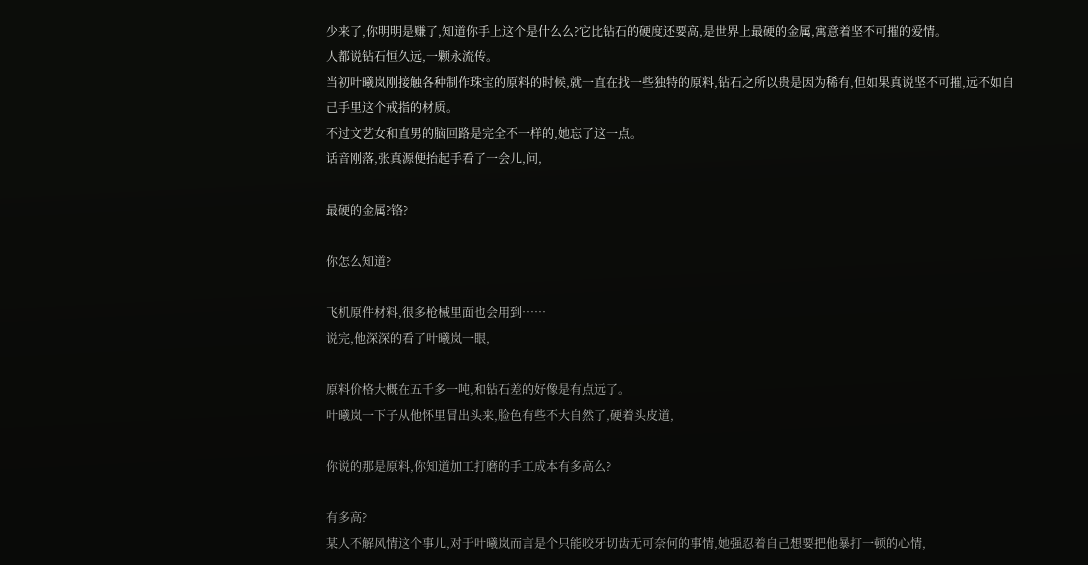少来了,你明明是赚了,知道你手上这个是什么么?它比钻石的硬度还要高,是世界上最硬的金属,寓意着坚不可摧的爱情。
人都说钻石恒久远,一颗永流传。
当初叶曦岚刚接触各种制作珠宝的原料的时候,就一直在找一些独特的原料,钻石之所以贵是因为稀有,但如果真说坚不可摧,远不如自己手里这个戒指的材质。
不过文艺女和直男的脑回路是完全不一样的,她忘了这一点。
话音刚落,张真源便抬起手看了一会儿,问,

最硬的金属?铬?

你怎么知道?

飞机原件材料,很多枪械里面也会用到……
说完,他深深的看了叶曦岚一眼,

原料价格大概在五千多一吨,和钻石差的好像是有点远了。
叶曦岚一下子从他怀里冒出头来,脸色有些不大自然了,硬着头皮道,

你说的那是原料,你知道加工打磨的手工成本有多高么?

有多高?
某人不解风情这个事儿,对于叶曦岚而言是个只能咬牙切齿无可奈何的事情,她强忍着自己想要把他暴打一顿的心情,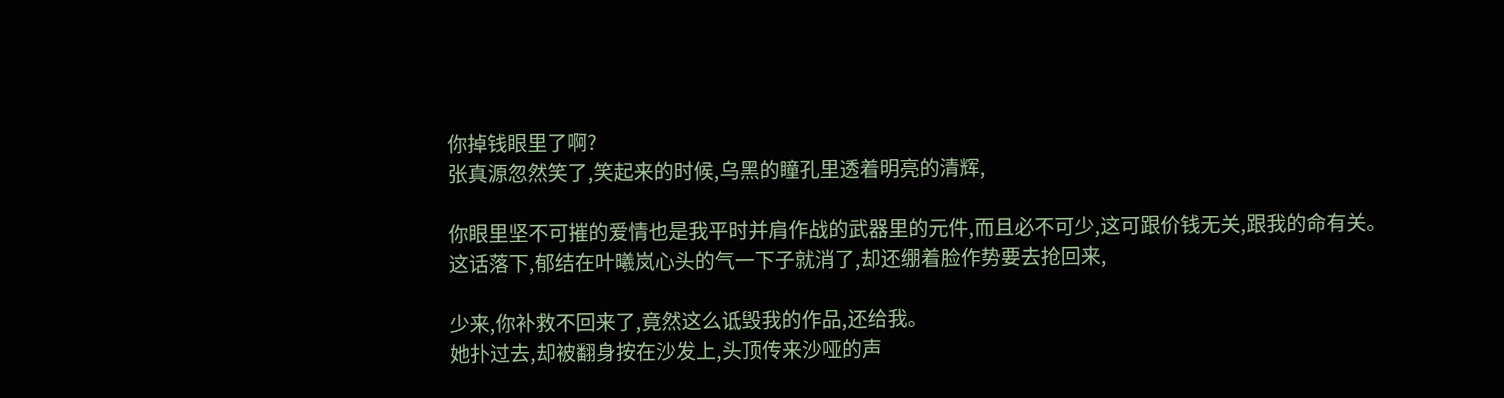你掉钱眼里了啊?
张真源忽然笑了,笑起来的时候,乌黑的瞳孔里透着明亮的清辉,

你眼里坚不可摧的爱情也是我平时并肩作战的武器里的元件,而且必不可少,这可跟价钱无关,跟我的命有关。
这话落下,郁结在叶曦岚心头的气一下子就消了,却还绷着脸作势要去抢回来,

少来,你补救不回来了,竟然这么诋毁我的作品,还给我。
她扑过去,却被翻身按在沙发上,头顶传来沙哑的声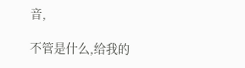音,

不管是什么,给我的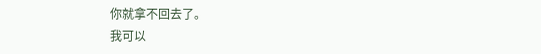你就拿不回去了。
我可以